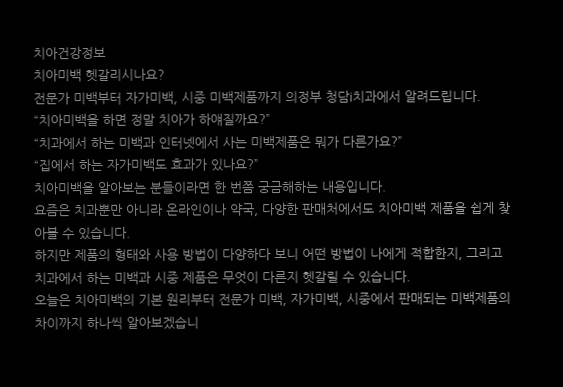치아건강정보
치아미백 헷갈리시나요?
전문가 미백부터 자가미백, 시중 미백제품까지 의정부 청담i치과에서 알려드립니다.
“치아미백을 하면 정말 치아가 하얘질까요?”
“치과에서 하는 미백과 인터넷에서 사는 미백제품은 뭐가 다른가요?”
“집에서 하는 자가미백도 효과가 있나요?”
치아미백을 알아보는 분들이라면 한 번쯤 궁금해하는 내용입니다.
요즘은 치과뿐만 아니라 온라인이나 약국, 다양한 판매처에서도 치아미백 제품을 쉽게 찾아볼 수 있습니다.
하지만 제품의 형태와 사용 방법이 다양하다 보니 어떤 방법이 나에게 적합한지, 그리고 치과에서 하는 미백과 시중 제품은 무엇이 다른지 헷갈릴 수 있습니다.
오늘은 치아미백의 기본 원리부터 전문가 미백, 자가미백, 시중에서 판매되는 미백제품의 차이까지 하나씩 알아보겠습니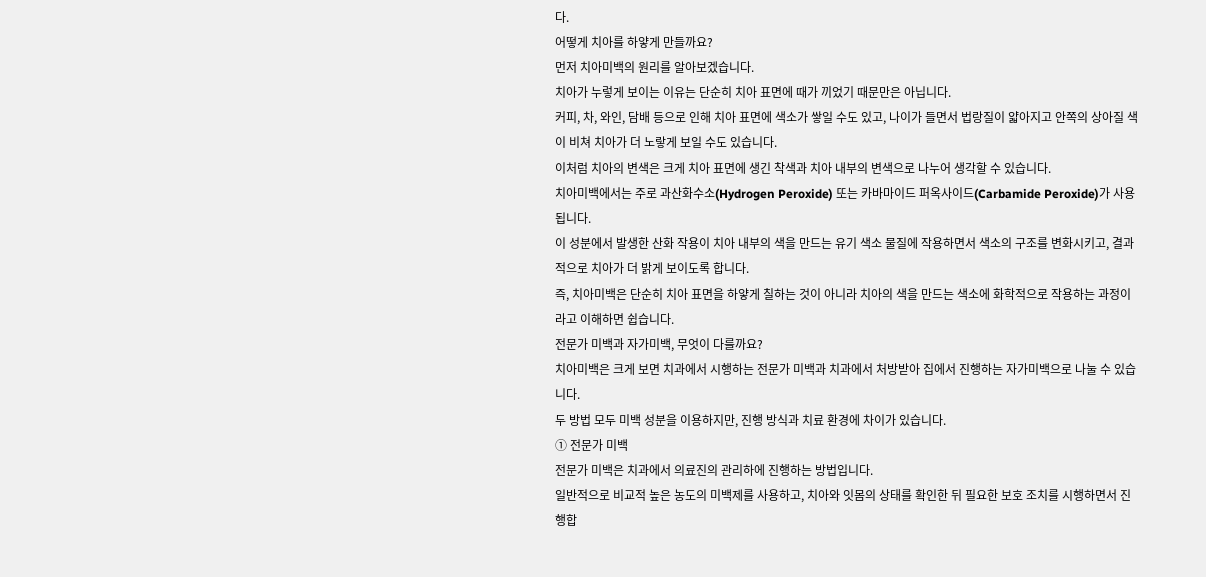다.
어떻게 치아를 하얗게 만들까요?
먼저 치아미백의 원리를 알아보겠습니다.
치아가 누렇게 보이는 이유는 단순히 치아 표면에 때가 끼었기 때문만은 아닙니다.
커피, 차, 와인, 담배 등으로 인해 치아 표면에 색소가 쌓일 수도 있고, 나이가 들면서 법랑질이 얇아지고 안쪽의 상아질 색이 비쳐 치아가 더 노랗게 보일 수도 있습니다.
이처럼 치아의 변색은 크게 치아 표면에 생긴 착색과 치아 내부의 변색으로 나누어 생각할 수 있습니다.
치아미백에서는 주로 과산화수소(Hydrogen Peroxide) 또는 카바마이드 퍼옥사이드(Carbamide Peroxide)가 사용됩니다.
이 성분에서 발생한 산화 작용이 치아 내부의 색을 만드는 유기 색소 물질에 작용하면서 색소의 구조를 변화시키고, 결과적으로 치아가 더 밝게 보이도록 합니다.
즉, 치아미백은 단순히 치아 표면을 하얗게 칠하는 것이 아니라 치아의 색을 만드는 색소에 화학적으로 작용하는 과정이라고 이해하면 쉽습니다.
전문가 미백과 자가미백, 무엇이 다를까요?
치아미백은 크게 보면 치과에서 시행하는 전문가 미백과 치과에서 처방받아 집에서 진행하는 자가미백으로 나눌 수 있습니다.
두 방법 모두 미백 성분을 이용하지만, 진행 방식과 치료 환경에 차이가 있습니다.
① 전문가 미백
전문가 미백은 치과에서 의료진의 관리하에 진행하는 방법입니다.
일반적으로 비교적 높은 농도의 미백제를 사용하고, 치아와 잇몸의 상태를 확인한 뒤 필요한 보호 조치를 시행하면서 진행합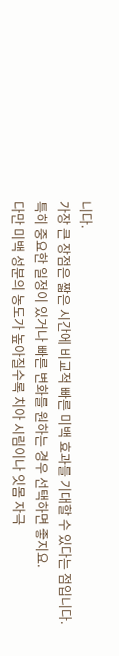니다.
가장 큰 장점은 짧은 시간에 비교적 빠른 미백 효과를 기대할 수 있다는 점입니다.
특히 중요한 일정이 있거나 빠른 변화를 원하는 경우 선택하면 좋지요.
다만 미백 성분의 농도가 높아질수록 치아 시림이나 잇몸 자극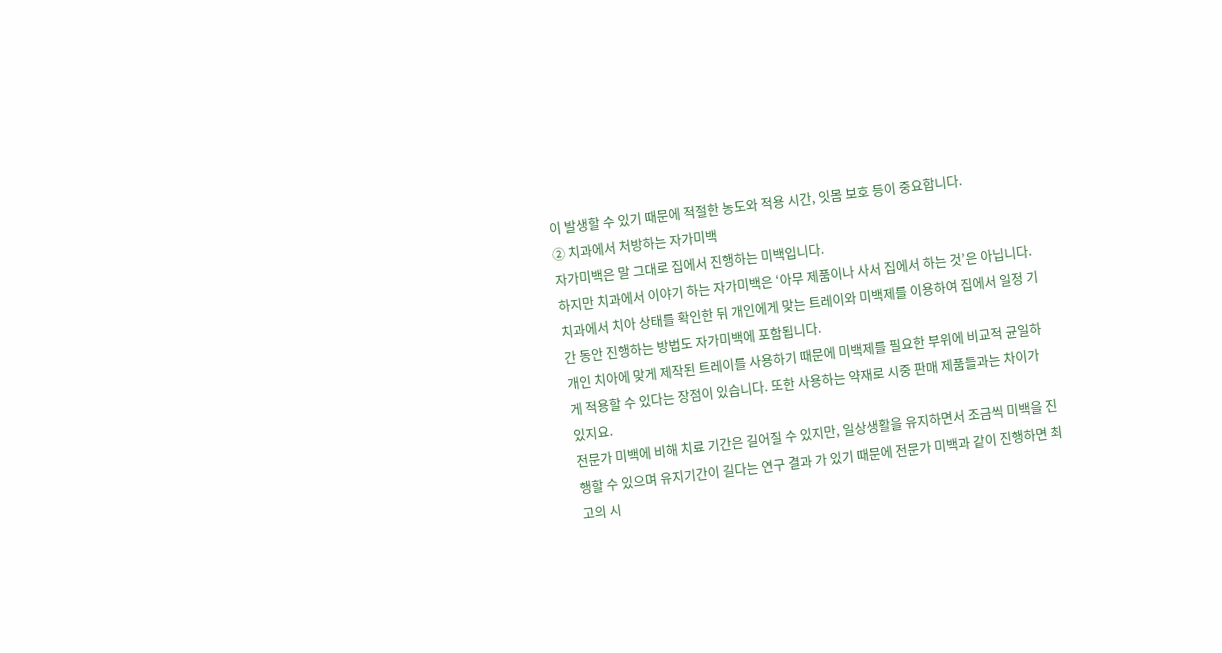이 발생할 수 있기 때문에 적절한 농도와 적용 시간, 잇몸 보호 등이 중요합니다.
② 치과에서 처방하는 자가미백
자가미백은 말 그대로 집에서 진행하는 미백입니다.
하지만 치과에서 이야기 하는 자가미백은 ‘아무 제품이나 사서 집에서 하는 것’은 아닙니다.
치과에서 치아 상태를 확인한 뒤 개인에게 맞는 트레이와 미백제를 이용하여 집에서 일정 기간 동안 진행하는 방법도 자가미백에 포함됩니다.
개인 치아에 맞게 제작된 트레이를 사용하기 때문에 미백제를 필요한 부위에 비교적 균일하게 적용할 수 있다는 장점이 있습니다. 또한 사용하는 약재로 시중 판매 제품들과는 차이가 있지요.
전문가 미백에 비해 치료 기간은 길어질 수 있지만, 일상생활을 유지하면서 조금씩 미백을 진행할 수 있으며 유지기간이 길다는 연구 결과 가 있기 때문에 전문가 미백과 같이 진행하면 최고의 시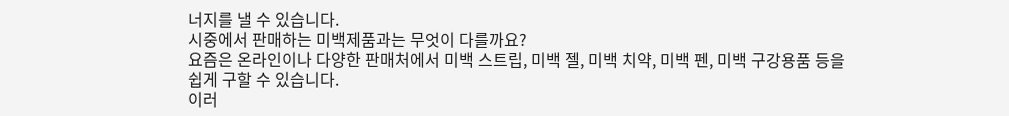너지를 낼 수 있습니다.
시중에서 판매하는 미백제품과는 무엇이 다를까요?
요즘은 온라인이나 다양한 판매처에서 미백 스트립, 미백 젤, 미백 치약, 미백 펜, 미백 구강용품 등을 쉽게 구할 수 있습니다.
이러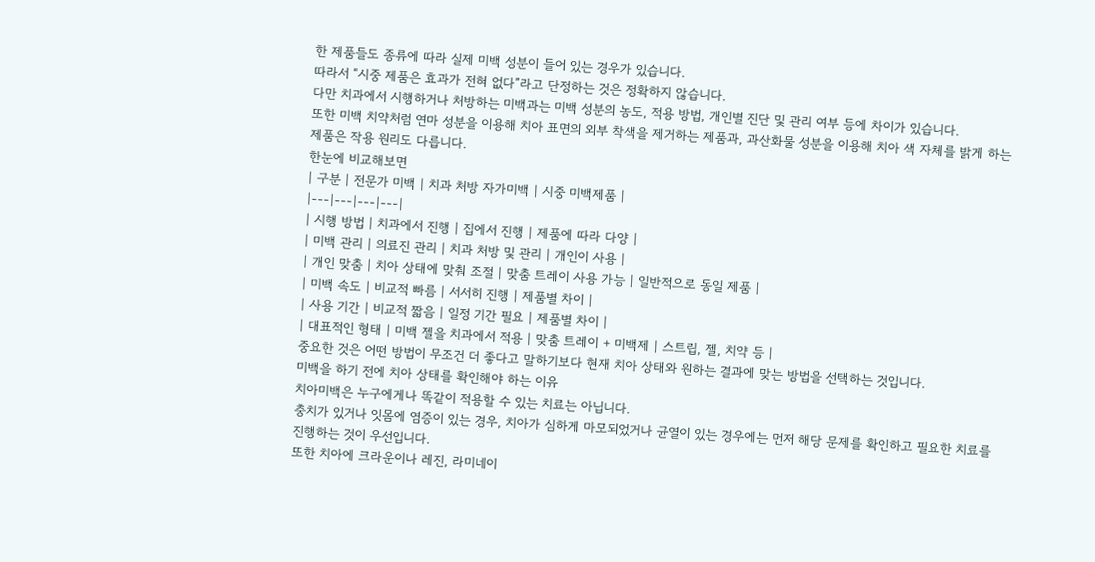한 제품들도 종류에 따라 실제 미백 성분이 들어 있는 경우가 있습니다.
따라서 “시중 제품은 효과가 전혀 없다”라고 단정하는 것은 정확하지 않습니다.
다만 치과에서 시행하거나 처방하는 미백과는 미백 성분의 농도, 적용 방법, 개인별 진단 및 관리 여부 등에 차이가 있습니다.
또한 미백 치약처럼 연마 성분을 이용해 치아 표면의 외부 착색을 제거하는 제품과, 과산화물 성분을 이용해 치아 색 자체를 밝게 하는 제품은 작용 원리도 다릅니다.
한눈에 비교해보면
| 구분 | 전문가 미백 | 치과 처방 자가미백 | 시중 미백제품 |
|---|---|---|---|
| 시행 방법 | 치과에서 진행 | 집에서 진행 | 제품에 따라 다양 |
| 미백 관리 | 의료진 관리 | 치과 처방 및 관리 | 개인이 사용 |
| 개인 맞춤 | 치아 상태에 맞춰 조절 | 맞춤 트레이 사용 가능 | 일반적으로 동일 제품 |
| 미백 속도 | 비교적 빠름 | 서서히 진행 | 제품별 차이 |
| 사용 기간 | 비교적 짧음 | 일정 기간 필요 | 제품별 차이 |
| 대표적인 형태 | 미백 젤을 치과에서 적용 | 맞춤 트레이 + 미백제 | 스트립, 젤, 치약 등 |
중요한 것은 어떤 방법이 무조건 더 좋다고 말하기보다 현재 치아 상태와 원하는 결과에 맞는 방법을 선택하는 것입니다.
미백을 하기 전에 치아 상태를 확인해야 하는 이유
치아미백은 누구에게나 똑같이 적용할 수 있는 치료는 아닙니다.
충치가 있거나 잇몸에 염증이 있는 경우, 치아가 심하게 마모되었거나 균열이 있는 경우에는 먼저 해당 문제를 확인하고 필요한 치료를 진행하는 것이 우선입니다.
또한 치아에 크라운이나 레진, 라미네이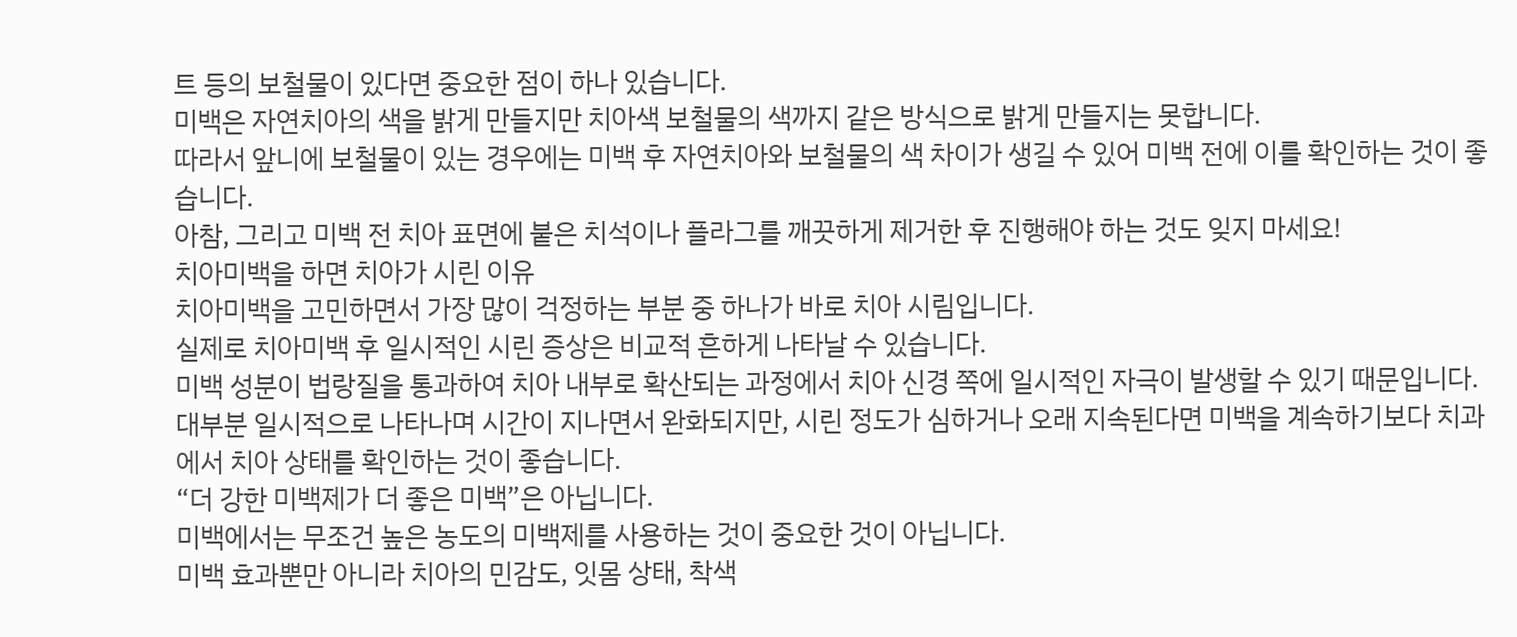트 등의 보철물이 있다면 중요한 점이 하나 있습니다.
미백은 자연치아의 색을 밝게 만들지만 치아색 보철물의 색까지 같은 방식으로 밝게 만들지는 못합니다.
따라서 앞니에 보철물이 있는 경우에는 미백 후 자연치아와 보철물의 색 차이가 생길 수 있어 미백 전에 이를 확인하는 것이 좋습니다.
아참, 그리고 미백 전 치아 표면에 붙은 치석이나 플라그를 깨끗하게 제거한 후 진행해야 하는 것도 잊지 마세요!
치아미백을 하면 치아가 시린 이유
치아미백을 고민하면서 가장 많이 걱정하는 부분 중 하나가 바로 치아 시림입니다.
실제로 치아미백 후 일시적인 시린 증상은 비교적 흔하게 나타날 수 있습니다.
미백 성분이 법랑질을 통과하여 치아 내부로 확산되는 과정에서 치아 신경 쪽에 일시적인 자극이 발생할 수 있기 때문입니다.
대부분 일시적으로 나타나며 시간이 지나면서 완화되지만, 시린 정도가 심하거나 오래 지속된다면 미백을 계속하기보다 치과에서 치아 상태를 확인하는 것이 좋습니다.
“더 강한 미백제가 더 좋은 미백”은 아닙니다.
미백에서는 무조건 높은 농도의 미백제를 사용하는 것이 중요한 것이 아닙니다.
미백 효과뿐만 아니라 치아의 민감도, 잇몸 상태, 착색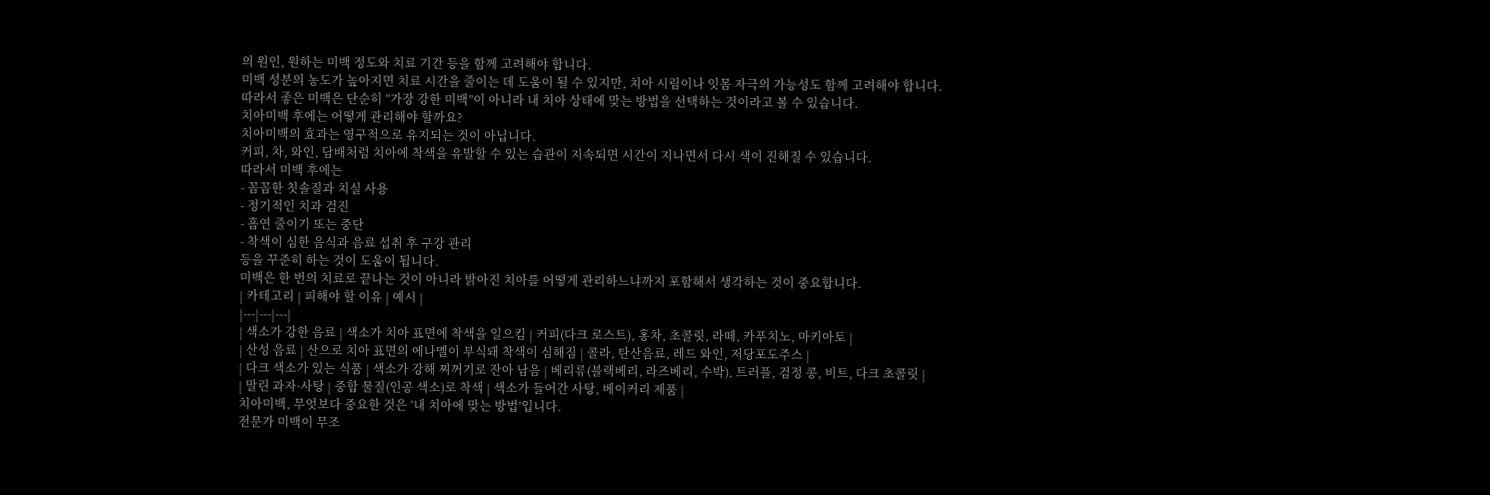의 원인, 원하는 미백 정도와 치료 기간 등을 함께 고려해야 합니다.
미백 성분의 농도가 높아지면 치료 시간을 줄이는 데 도움이 될 수 있지만, 치아 시림이나 잇몸 자극의 가능성도 함께 고려해야 합니다.
따라서 좋은 미백은 단순히 “가장 강한 미백”이 아니라 내 치아 상태에 맞는 방법을 선택하는 것이라고 볼 수 있습니다.
치아미백 후에는 어떻게 관리해야 할까요?
치아미백의 효과는 영구적으로 유지되는 것이 아닙니다.
커피, 차, 와인, 담배처럼 치아에 착색을 유발할 수 있는 습관이 지속되면 시간이 지나면서 다시 색이 진해질 수 있습니다.
따라서 미백 후에는
- 꼼꼼한 칫솔질과 치실 사용
- 정기적인 치과 검진
- 흡연 줄이기 또는 중단
- 착색이 심한 음식과 음료 섭취 후 구강 관리
등을 꾸준히 하는 것이 도움이 됩니다.
미백은 한 번의 치료로 끝나는 것이 아니라 밝아진 치아를 어떻게 관리하느냐까지 포함해서 생각하는 것이 중요합니다.
| 카테고리 | 피해야 할 이유 | 예시 |
|---|---|---|
| 색소가 강한 음료 | 색소가 치아 표면에 착색을 일으킴 | 커피(다크 로스트), 홍차, 초콜릿, 라떼, 카푸치노, 마키아토 |
| 산성 음료 | 산으로 치아 표면의 에나멜이 부식돼 착색이 심해짐 | 콜라, 탄산음료, 레드 와인, 저당포도주스 |
| 다크 색소가 있는 식품 | 색소가 강해 찌꺼기로 잔아 남음 | 베리류(블랙베리, 라즈베리, 수박), 트러플, 검정 콩, 비트, 다크 초콜릿 |
| 말린 과자·사탕 | 중합 물질(인공 색소)로 착색 | 색소가 들어간 사탕, 베이커리 제품 |
치아미백, 무엇보다 중요한 것은 ‘내 치아에 맞는 방법’입니다.
전문가 미백이 무조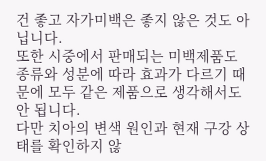건 좋고 자가미백은 좋지 않은 것도 아닙니다.
또한 시중에서 판매되는 미백제품도 종류와 성분에 따라 효과가 다르기 때문에 모두 같은 제품으로 생각해서도 안 됩니다.
다만 치아의 변색 원인과 현재 구강 상태를 확인하지 않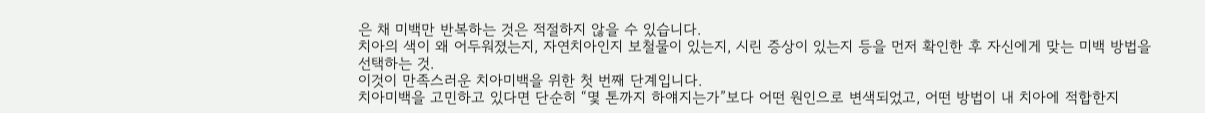은 채 미백만 반복하는 것은 적절하지 않을 수 있습니다.
치아의 색이 왜 어두워졌는지, 자연치아인지 보철물이 있는지, 시린 증상이 있는지 등을 먼저 확인한 후 자신에게 맞는 미백 방법을 선택하는 것.
이것이 만족스러운 치아미백을 위한 첫 번째 단계입니다.
치아미백을 고민하고 있다면 단순히 “몇 톤까지 하얘지는가”보다 어떤 원인으로 변색되었고, 어떤 방법이 내 치아에 적합한지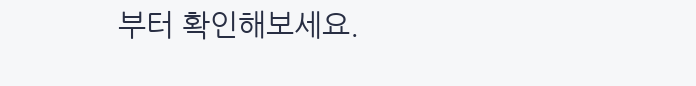부터 확인해보세요.